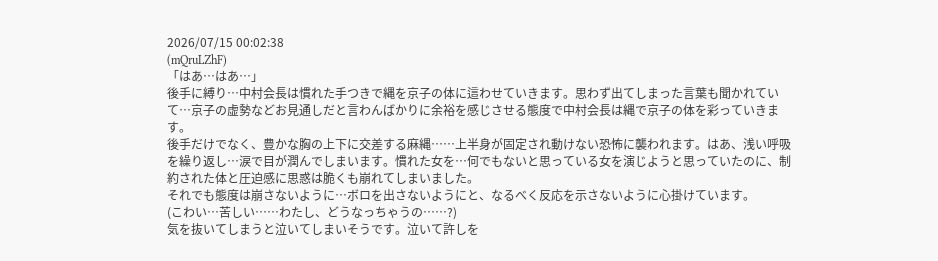2026/07/15 00:02:38
(mQruLZhF)
「はあ…はあ…」
後手に縛り…中村会長は慣れた手つきで縄を京子の体に這わせていきます。思わず出てしまった言葉も聞かれていて…京子の虚勢などお見通しだと言わんばかりに余裕を感じさせる態度で中村会長は縄で京子の体を彩っていきます。
後手だけでなく、豊かな胸の上下に交差する麻縄……上半身が固定され動けない恐怖に襲われます。はあ、浅い呼吸を繰り返し…涙で目が潤んでしまいます。慣れた女を…何でもないと思っている女を演じようと思っていたのに、制約された体と圧迫感に思惑は脆くも崩れてしまいました。
それでも態度は崩さないように…ボロを出さないようにと、なるべく反応を示さないように心掛けています。
(こわい…苦しい……わたし、どうなっちゃうの……?)
気を抜いてしまうと泣いてしまいそうです。泣いて許しを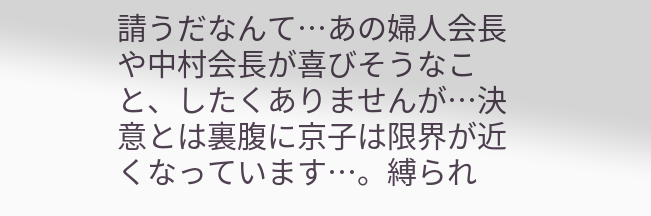請うだなんて…あの婦人会長や中村会長が喜びそうなこと、したくありませんが…決意とは裏腹に京子は限界が近くなっています…。縛られ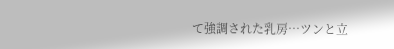て強調された乳房…ツンと立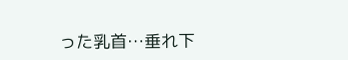った乳首…垂れ下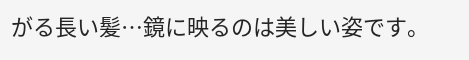がる長い髪…鏡に映るのは美しい姿です。